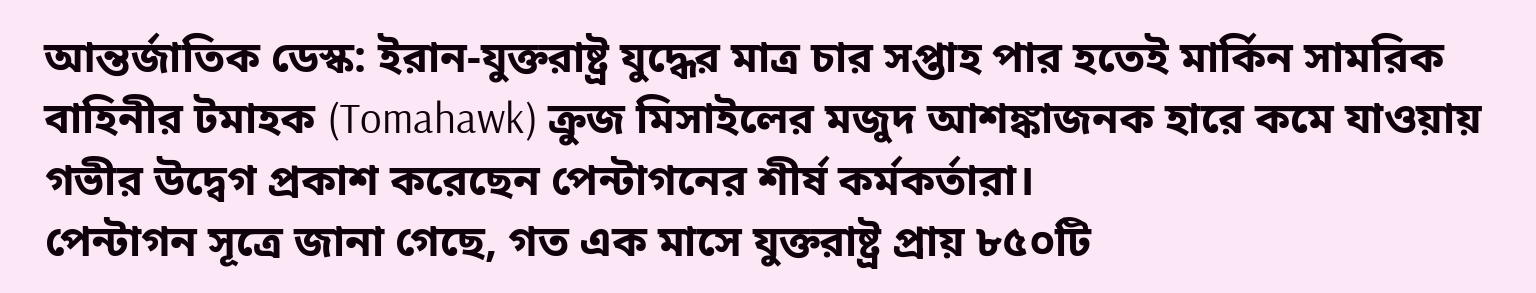আন্তর্জাতিক ডেস্ক: ইরান-যুক্তরাষ্ট্র যুদ্ধের মাত্র চার সপ্তাহ পার হতেই মার্কিন সামরিক বাহিনীর টমাহক (Tomahawk) ক্রুজ মিসাইলের মজুদ আশঙ্কাজনক হারে কমে যাওয়ায় গভীর উদ্বেগ প্রকাশ করেছেন পেন্টাগনের শীর্ষ কর্মকর্তারা।
পেন্টাগন সূত্রে জানা গেছে, গত এক মাসে যুক্তরাষ্ট্র প্রায় ৮৫০টি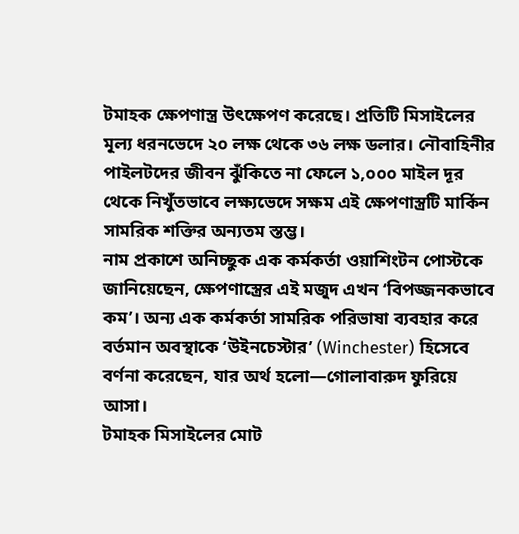টমাহক ক্ষেপণাস্ত্র উৎক্ষেপণ করেছে। প্রতিটি মিসাইলের মূল্য ধরনভেদে ২০ লক্ষ থেকে ৩৬ লক্ষ ডলার। নৌবাহিনীর পাইলটদের জীবন ঝুঁকিতে না ফেলে ১,০০০ মাইল দূর থেকে নিখুঁতভাবে লক্ষ্যভেদে সক্ষম এই ক্ষেপণাস্ত্রটি মার্কিন সামরিক শক্তির অন্যতম স্তম্ভ।
নাম প্রকাশে অনিচ্ছুক এক কর্মকর্তা ওয়াশিংটন পোস্টকে জানিয়েছেন, ক্ষেপণাস্ত্রের এই মজুদ এখন ‘বিপজ্জনকভাবে কম’। অন্য এক কর্মকর্তা সামরিক পরিভাষা ব্যবহার করে বর্তমান অবস্থাকে ‘উইনচেস্টার’ (Winchester) হিসেবে বর্ণনা করেছেন, যার অর্থ হলো—গোলাবারুদ ফুরিয়ে আসা।
টমাহক মিসাইলের মোট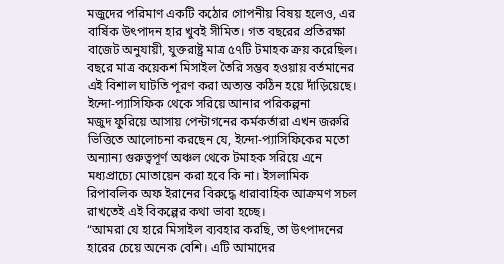মজুদের পরিমাণ একটি কঠোর গোপনীয় বিষয় হলেও, এর বার্ষিক উৎপাদন হার খুবই সীমিত। গত বছরের প্রতিরক্ষা বাজেট অনুযায়ী, যুক্তরাষ্ট্র মাত্র ৫৭টি টমাহক ক্রয় করেছিল। বছরে মাত্র কয়েকশ মিসাইল তৈরি সম্ভব হওয়ায় বর্তমানের এই বিশাল ঘাটতি পূরণ করা অত্যন্ত কঠিন হয়ে দাঁড়িয়েছে।
ইন্দো-প্যাসিফিক থেকে সরিয়ে আনার পরিকল্পনা
মজুদ ফুরিয়ে আসায় পেন্টাগনের কর্মকর্তারা এখন জরুরি ভিত্তিতে আলোচনা করছেন যে, ইন্দো-প্যাসিফিকের মতো অন্যান্য গুরুত্বপূর্ণ অঞ্চল থেকে টমাহক সরিয়ে এনে মধ্যপ্রাচ্যে মোতায়েন করা হবে কি না। ইসলামিক রিপাবলিক অফ ইরানের বিরুদ্ধে ধারাবাহিক আক্রমণ সচল রাখতেই এই বিকল্পের কথা ভাবা হচ্ছে।
“আমরা যে হারে মিসাইল ব্যবহার করছি, তা উৎপাদনের হারের চেয়ে অনেক বেশি। এটি আমাদের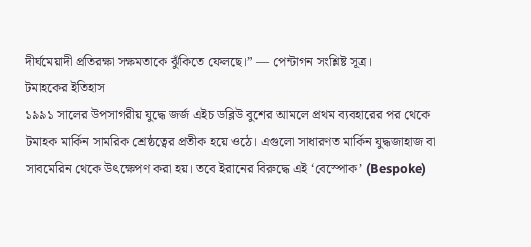দীর্ঘমেয়াদী প্রতিরক্ষা সক্ষমতাকে ঝুঁকিতে ফেলছে।” — পেন্টাগন সংশ্লিষ্ট সূত্র।
টমাহকের ইতিহাস
১৯৯১ সালের উপসাগরীয় যুদ্ধে জর্জ এইচ ডব্লিউ বুশের আমলে প্রথম ব্যবহারের পর থেকে টমাহক মার্কিন সামরিক শ্রেষ্ঠত্বের প্রতীক হয়ে ওঠে। এগুলো সাধারণত মার্কিন যুদ্ধজাহাজ বা সাবমেরিন থেকে উৎক্ষেপণ করা হয়। তবে ইরানের বিরুদ্ধে এই ‘বেস্পোক’ (Bespoke)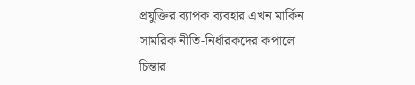প্রযুক্তির ব্যাপক ব্যবহার এখন মার্কিন সামরিক নীতি-নির্ধারকদের কপালে চিন্তার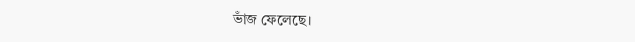ভাঁজ ফেলেছে।